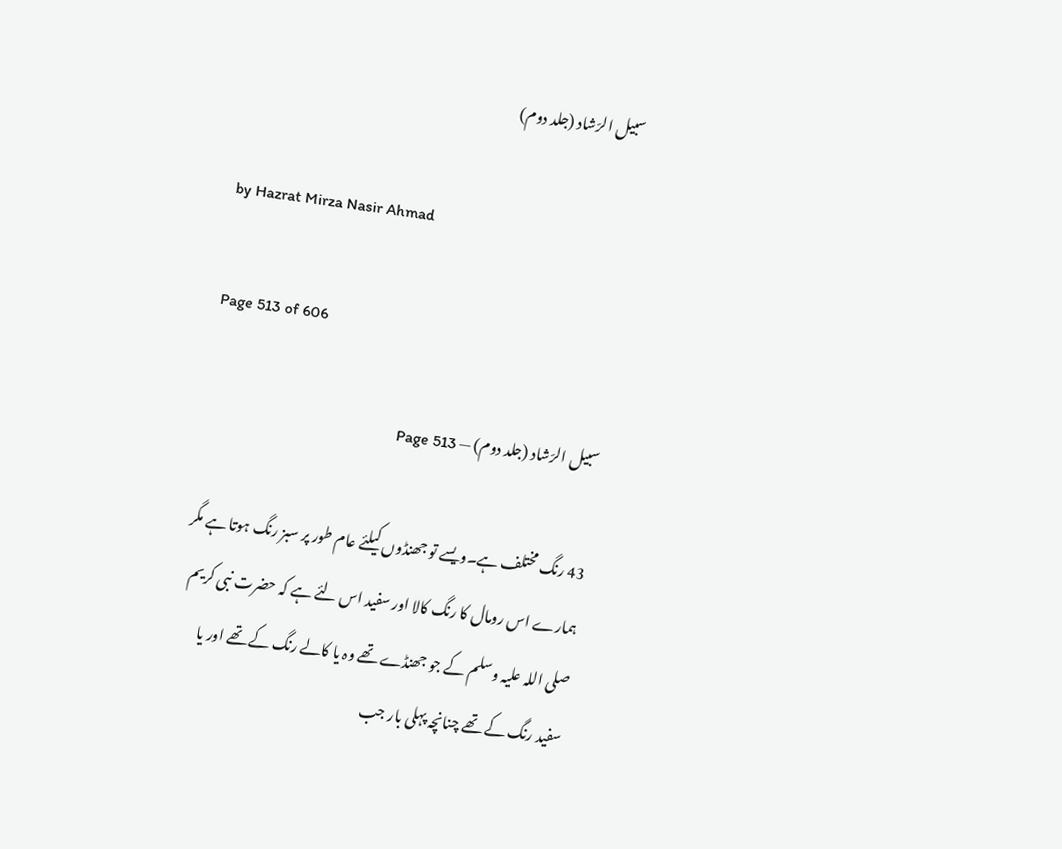سبیل الرّشاد (جلد دوم)

by Hazrat Mirza Nasir Ahmad

Page 513 of 606

سبیل الرّشاد (جلد دوم) — Page 513

43 رنگ مختلف ہے۔ویسے تو جھنڈوں کیلئے عام طور پر سبز رنگ ہوتا ہے مگر ہمارے اس رومال کا رنگ کالا اور سفید اس لئے ہے کہ حضرت نبی کریم صلی اللہ علیہ وسلم کے جو جھنڈے تھے وہ یا کالے رنگ کے تھے اور یا سفید رنگ کے تھے چنانچہ پہلی بار جب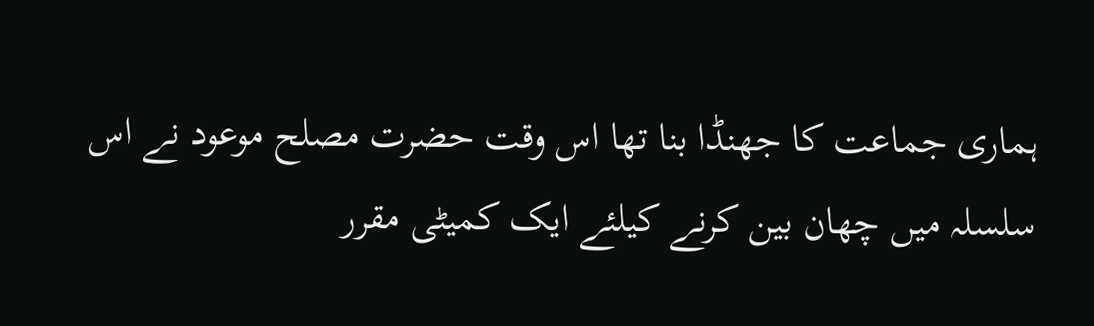ہماری جماعت کا جھنڈا بنا تھا اس وقت حضرت مصلح موعود نے اس سلسلہ میں چھان بین کرنے کیلئے ایک کمیٹی مقرر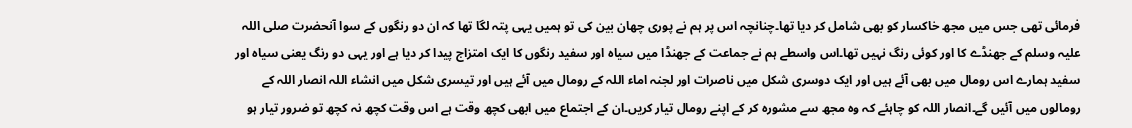فرمائی تھی جس میں مجھ خاکسار کو بھی شامل کر دیا تھا۔چنانچہ اس پر ہم نے پوری چھان بین کی تو ہمیں یہی پتہ لگا تھا کہ ان دو رنگوں کے سوا آنحضرت صلی اللہ علیہ وسلم کے جھنڈے کا اور کوئی رنگ نہیں تھا۔اس واسطے ہم نے جماعت کے جھنڈا میں سیاہ اور سفید رنگوں کا ایک امتزاج پیدا کر دیا ہے اور یہی دو رنگ یعنی سیاہ اور سفید ہمارے اس رومال میں بھی آئے ہیں اور ایک دوسری شکل میں ناصرات اور لجنہ اماء اللہ کے رومال میں آئے ہیں اور تیسری شکل میں انشاء اللہ انصار اللہ کے رومالوں میں آئیں گے۔انصار اللہ کو چاہئے کہ وہ مجھ سے مشورہ کر کے اپنے رومال تیار کریں۔ان کے اجتماع میں ابھی کچھ وقت ہے اس وقت کچھ نہ کچھ تو ضرور تیار ہو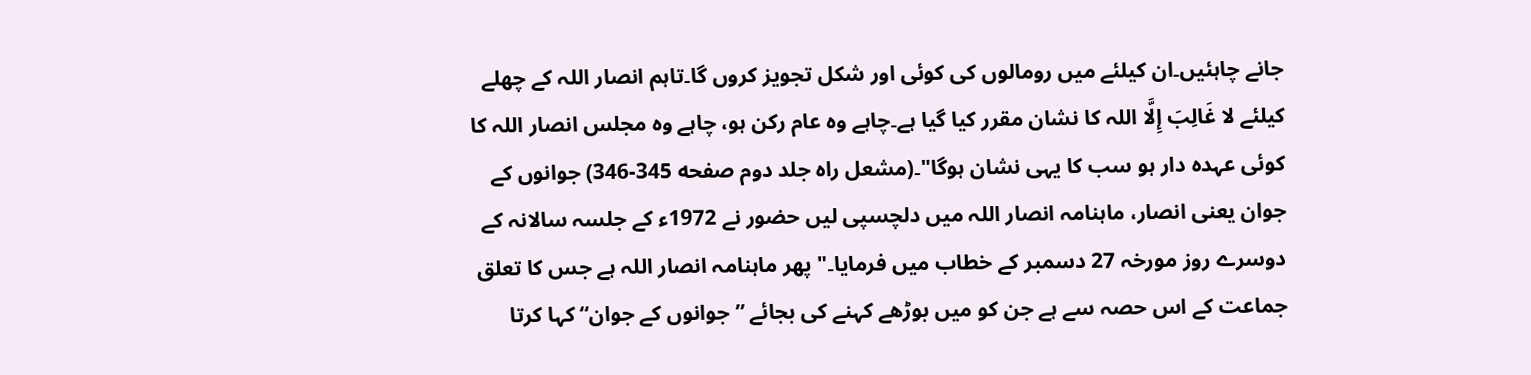جانے چاہئیں۔ان کیلئے میں رومالوں کی کوئی اور شکل تجویز کروں گا۔تاہم انصار اللہ کے چھلے کیلئے لا غَالِبَ إِلَّا اللہ کا نشان مقرر کیا گیا ہے۔چاہے وہ عام رکن ہو، چاہے وہ مجلس انصار اللہ کا کوئی عہدہ دار ہو سب کا یہی نشان ہوگا"۔(مشعل راه جلد دوم صفحه 345-346) جوانوں کے جوان یعنی انصار، ماہنامہ انصار اللہ میں دلچسپی لیں حضور نے 1972ء کے جلسہ سالانہ کے دوسرے روز مورخہ 27 دسمبر کے خطاب میں فرمایا۔" پھر ماہنامہ انصار اللہ ہے جس کا تعلق جماعت کے اس حصہ سے ہے جن کو میں بوڑھے کہنے کی بجائے ” جوانوں کے جوان“ کہا کرتا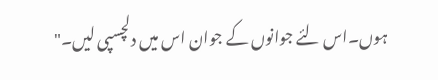ہوں۔اس لئے جوانوں کے جوان اس میں دلچسپی لیں۔"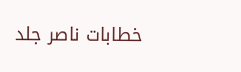خطابات ناصر جلد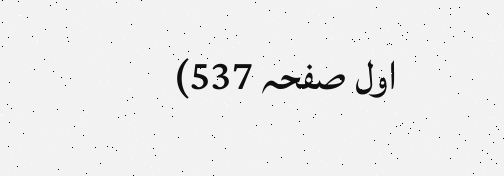اول صفحہ 537)